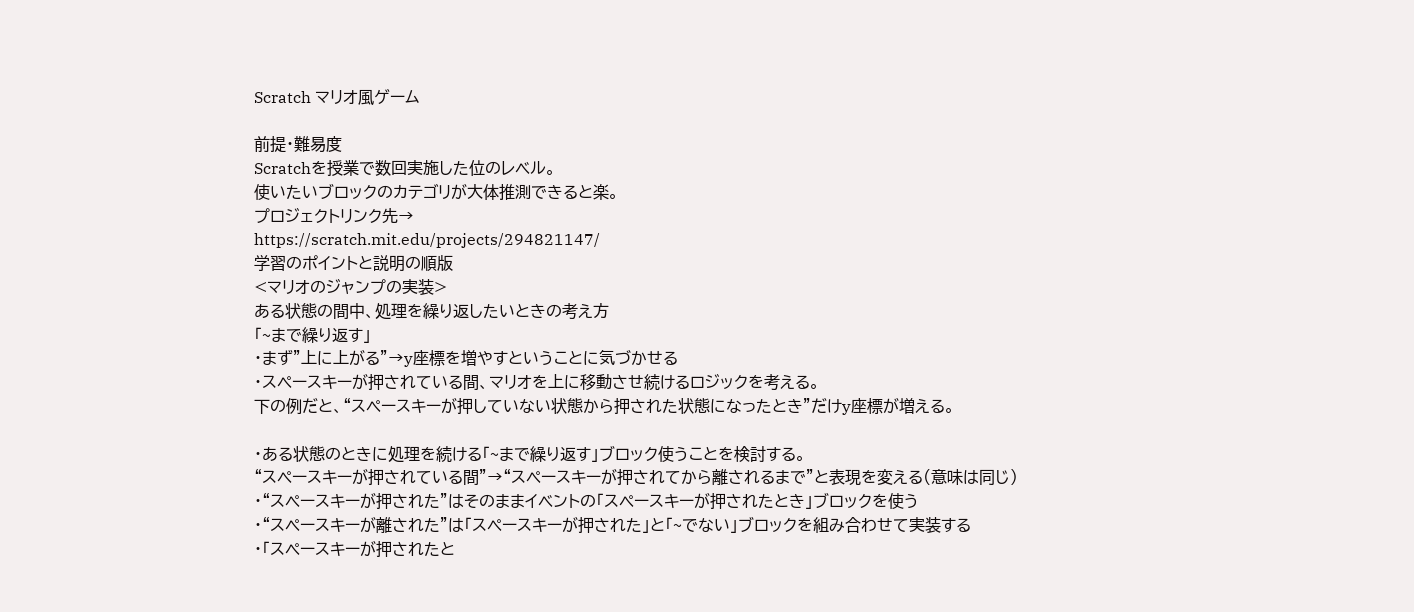Scratch マリオ風ゲーム

前提・難易度
Scratchを授業で数回実施した位のレベル。
使いたいブロックのカテゴリが大体推測できると楽。
プロジェクトリンク先→
https://scratch.mit.edu/projects/294821147/
学習のポイントと説明の順版
<マリオのジャンプの実装>
ある状態の間中、処理を繰り返したいときの考え方
「~まで繰り返す」
・まず”上に上がる”→y座標を増やすということに気づかせる
・スペースキーが押されている間、マリオを上に移動させ続けるロジックを考える。
下の例だと、“スペースキーが押していない状態から押された状態になったとき”だけy座標が増える。

・ある状態のときに処理を続ける「~まで繰り返す」ブロック使うことを検討する。
“スペースキーが押されている間”→“スペースキーが押されてから離されるまで”と表現を変える(意味は同じ)
・“スペースキーが押された”はそのままイベントの「スペースキーが押されたとき」ブロックを使う
・“スペースキーが離された”は「スペースキーが押された」と「~でない」ブロックを組み合わせて実装する
・「スペースキーが押されたと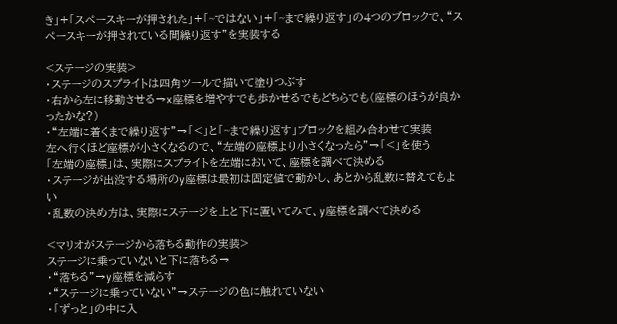き」+「スペースキーが押された」+「~ではない」+「~まで繰り返す」の4つのブロックで、“スペースキーが押されている間繰り返す”を実装する

<ステージの実装>
・ステージのスプライトは四角ツールで描いて塗りつぶす
・右から左に移動させる→x座標を増やすでも歩かせるでもどちらでも(座標のほうが良かったかな?)
・“左端に着くまで繰り返す”→「<」と「~まで繰り返す」ブロックを組み合わせて実装
左へ行くほど座標が小さくなるので、“左端の座標より小さくなったら”→「<」を使う
「左端の座標」は、実際にスプライトを左端において、座標を調べて決める
・ステージが出没する場所のy座標は最初は固定値で動かし、あとから乱数に替えてもよい
・乱数の決め方は、実際にステージを上と下に置いてみて、y座標を調べて決める

<マリオがステージから落ちる動作の実装>
ステージに乗っていないと下に落ちる→
・“落ちる”→y座標を減らす
・“ステージに乗っていない”→ステージの色に触れていない
・「ずっと」の中に入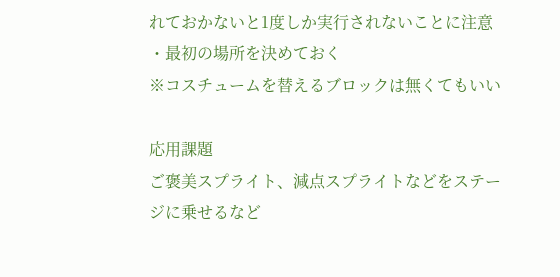れておかないと1度しか実行されないことに注意
・最初の場所を決めておく
※コスチュームを替えるブロックは無くてもいい

応用課題
ご褒美スプライト、減点スプライトなどをステージに乗せるなど